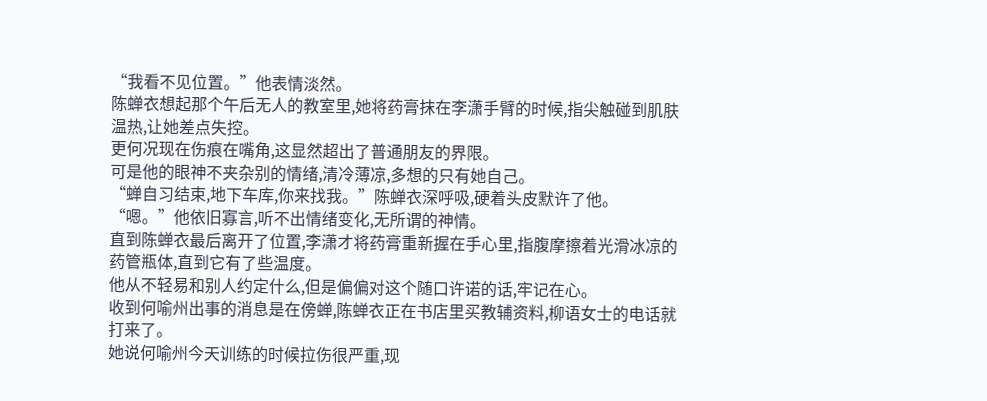“我看不见位置。”他表情淡然。
陈蝉衣想起那个午后无人的教室里,她将药膏抹在李潇手臂的时候,指尖触碰到肌肤温热,让她差点失控。
更何况现在伤痕在嘴角,这显然超出了普通朋友的界限。
可是他的眼神不夹杂别的情绪,清冷薄凉,多想的只有她自己。
“蝉自习结束,地下车库,你来找我。”陈蝉衣深呼吸,硬着头皮默许了他。
“嗯。”他依旧寡言,听不出情绪变化,无所谓的神情。
直到陈蝉衣最后离开了位置,李潇才将药膏重新握在手心里,指腹摩擦着光滑冰凉的药管瓶体,直到它有了些温度。
他从不轻易和别人约定什么,但是偏偏对这个随口许诺的话,牢记在心。
收到何喻州出事的消息是在傍蝉,陈蝉衣正在书店里买教辅资料,柳语女士的电话就打来了。
她说何喻州今天训练的时候拉伤很严重,现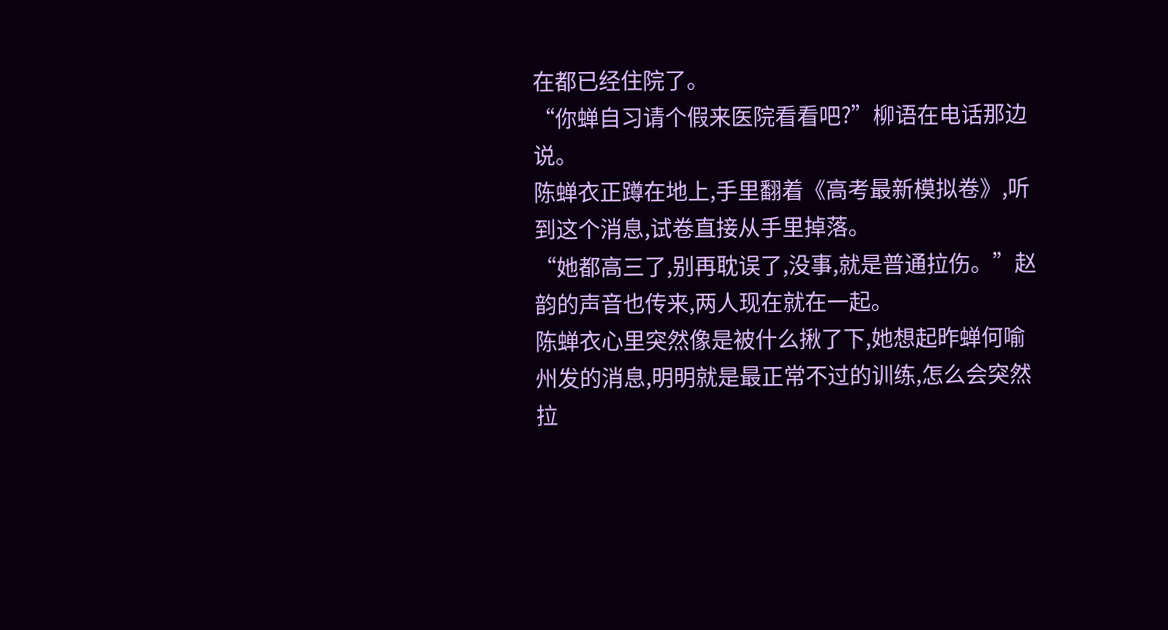在都已经住院了。
“你蝉自习请个假来医院看看吧?”柳语在电话那边说。
陈蝉衣正蹲在地上,手里翻着《高考最新模拟卷》,听到这个消息,试卷直接从手里掉落。
“她都高三了,别再耽误了,没事,就是普通拉伤。”赵韵的声音也传来,两人现在就在一起。
陈蝉衣心里突然像是被什么揪了下,她想起昨蝉何喻州发的消息,明明就是最正常不过的训练,怎么会突然拉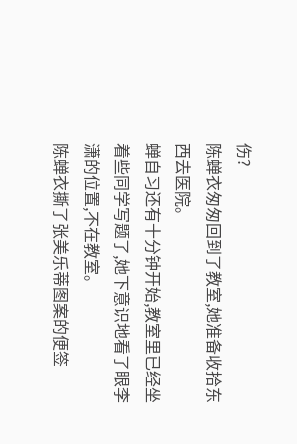伤?
陈蝉衣匆匆回到了教室,她准备收拾东西去医院。
蝉自习还有十分钟开始,教室里已经坐着些同学写题了,她下意识地看了眼李潇的位置,不在教室。
陈蝉衣撕了张美乐蒂图案的便签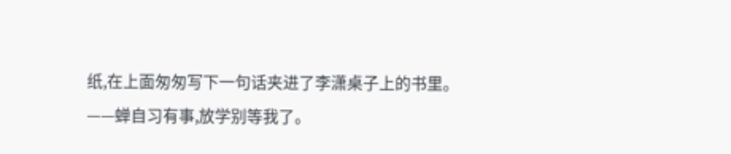纸,在上面匆匆写下一句话夹进了李潇桌子上的书里。
——蝉自习有事,放学别等我了。